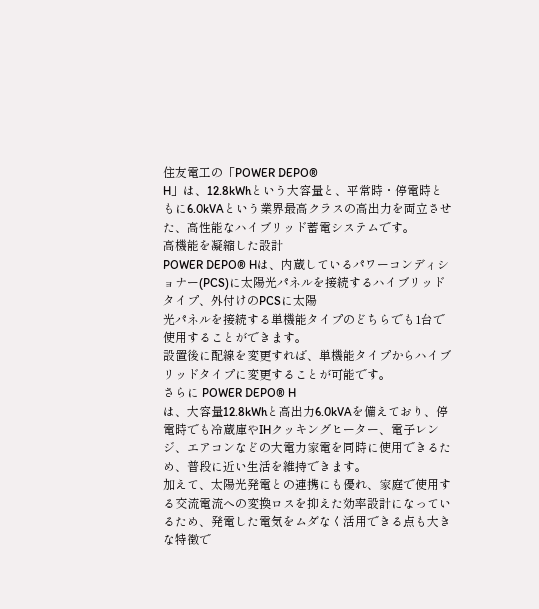住友電工の「POWER DEPO®
H」は、12.8kWhという大容量と、平常時・停電時ともに6.0kVAという業界最高クラスの高出力を両立させた、高性能なハイブリッド蓄電システムです。
高機能を凝縮した設計
POWER DEPO® Hは、内蔵しているパワーコンディショナー(PCS)に太陽光パネルを接続するハイブリッドタイプ、外付けのPCSに太陽
光パネルを接続する単機能タイプのどちらでも1台で使用することができます。
設置後に配線を変更すれば、単機能タイプからハイブ リッドタイプに変更することが可能です。
さらに POWER DEPO® H
は、大容量12.8kWhと高出力6.0kVAを備えており、停電時でも冷蔵庫やIHクッキングヒーター、電子レンジ、エアコンなどの大電力家電を同時に使用できるため、普段に近い生活を維持できます。
加えて、太陽光発電との連携にも優れ、家庭で使用する交流電流への変換ロスを抑えた効率設計になっているため、発電した電気をムダなく活用できる点も大きな特徴で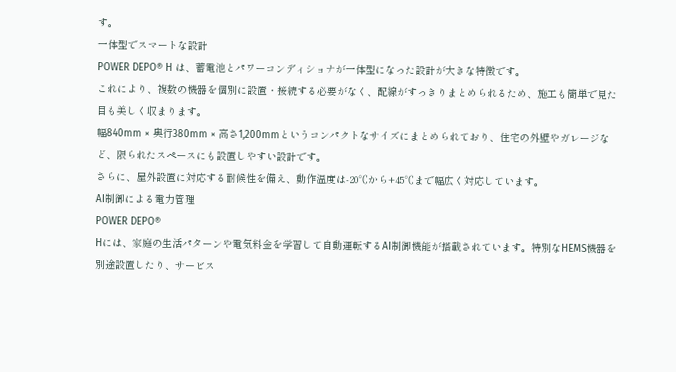す。
一体型でスマートな設計
POWER DEPO® H は、蓄電池とパワーコンディショナが一体型になった設計が大きな特徴です。
これにより、複数の機器を個別に設置・接続する必要がなく、配線がすっきりまとめられるため、施工も簡単で見た目も美しく収まります。
幅840mm × 奥行380mm × 高さ1,200mmというコンパクトなサイズにまとめられており、住宅の外壁やガレージなど、限られたスペースにも設置しやすい設計です。
さらに、屋外設置に対応する耐候性を備え、動作温度は-20℃から+45℃まで幅広く対応しています。
AI制御による電力管理
POWER DEPO®
Hには、家庭の生活パターンや電気料金を学習して自動運転するAI制御機能が搭載されています。特別なHEMS機器を別途設置したり、サービス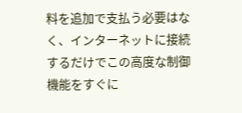料を追加で支払う必要はなく、インターネットに接続するだけでこの高度な制御機能をすぐに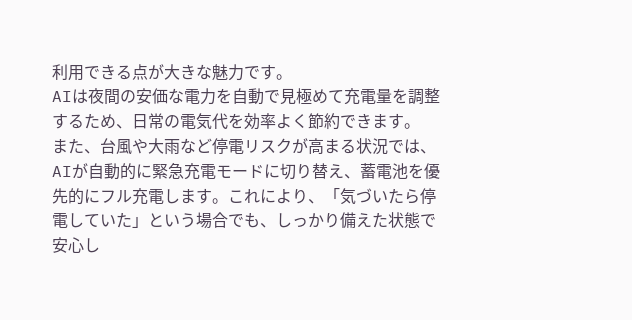利用できる点が大きな魅力です。
AIは夜間の安価な電力を自動で見極めて充電量を調整するため、日常の電気代を効率よく節約できます。
また、台風や大雨など停電リスクが高まる状況では、AIが自動的に緊急充電モードに切り替え、蓄電池を優先的にフル充電します。これにより、「気づいたら停電していた」という場合でも、しっかり備えた状態で安心し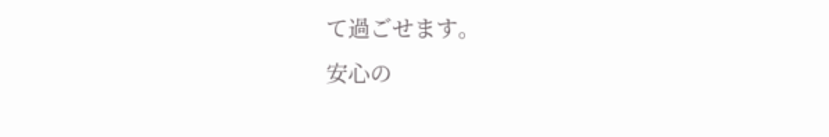て過ごせます。
安心の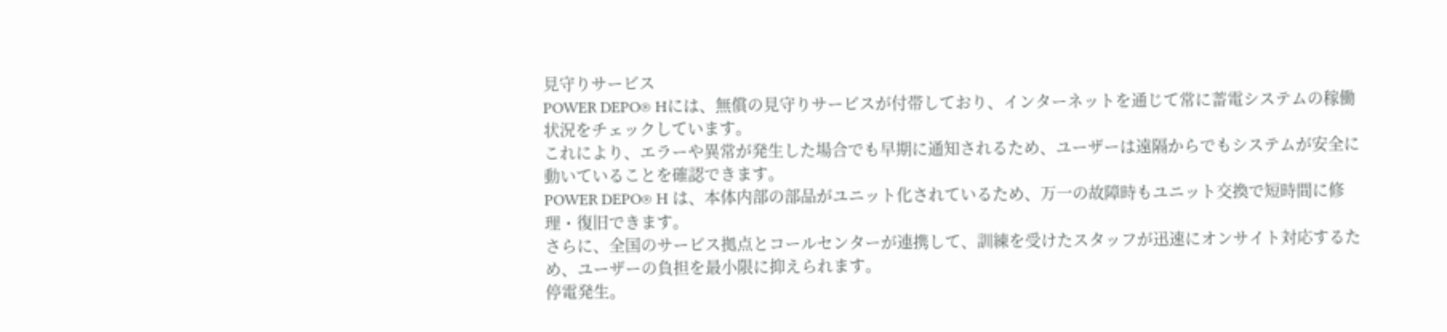見守りサービス
POWER DEPO® Hには、無償の見守りサービスが付帯しており、インターネットを通じて常に蓄電システムの稼働状況をチェックしています。
これにより、エラーや異常が発生した場合でも早期に通知されるため、ユーザーは遠隔からでもシステムが安全に動いていることを確認できます。
POWER DEPO® H は、本体内部の部品がユニット化されているため、万一の故障時もユニット交換で短時間に修理・復旧できます。
さらに、全国のサービス拠点とコールセンターが連携して、訓練を受けたスタッフが迅速にオンサイト対応するため、ユーザーの負担を最小限に抑えられます。
停電発生。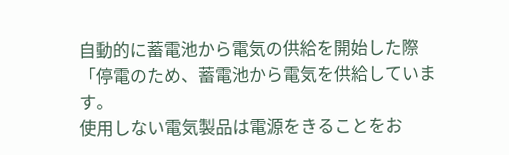自動的に蓄電池から電気の供給を開始した際
「停電のため、蓄電池から電気を供給しています。
使用しない電気製品は電源をきることをお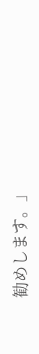勧めします。」